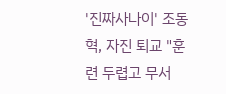'진짜사나이' 조동혁, 자진 퇴교 "훈련 두렵고 무서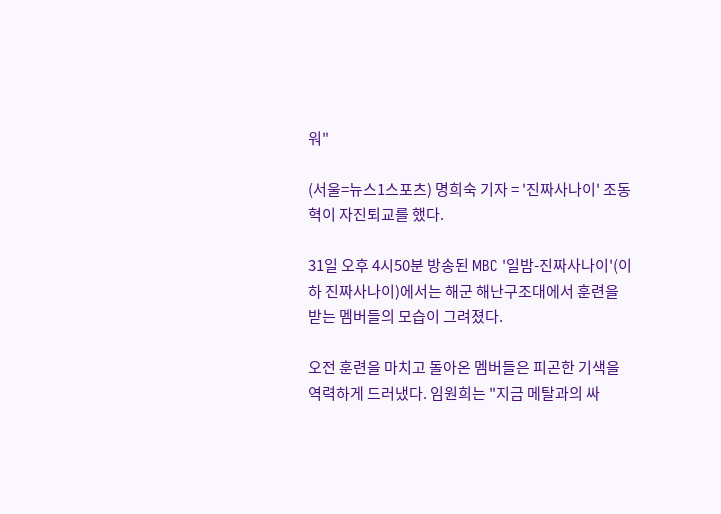워"

(서울=뉴스1스포츠) 명희숙 기자 = '진짜사나이' 조동혁이 자진퇴교를 했다.

31일 오후 4시50분 방송된 MBC '일밤-진짜사나이'(이하 진짜사나이)에서는 해군 해난구조대에서 훈련을 받는 멤버들의 모습이 그려졌다.

오전 훈련을 마치고 돌아온 멤버들은 피곤한 기색을 역력하게 드러냈다. 임원희는 "지금 메탈과의 싸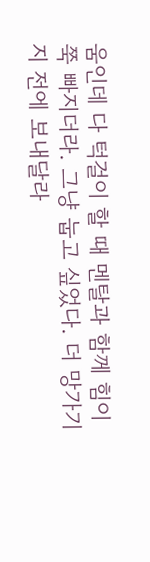움인데 다 턱걸이 할 때 멘탈과 함께 힘이 쭉 빠지더라. 그냥 눕고 싶었다. 더 망가기지 전에 보내달라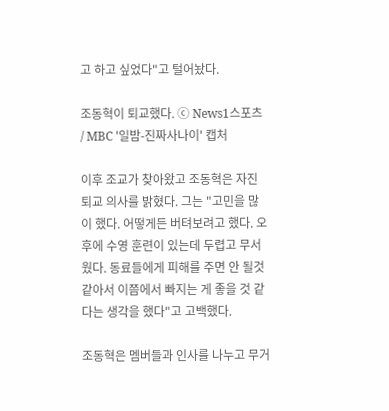고 하고 싶었다"고 털어놨다.

조동혁이 퇴교했다. ⓒ News1스포츠 / MBC '일밤-진짜사나이' 캡처

이후 조교가 찾아왔고 조동혁은 자진 퇴교 의사를 밝혔다. 그는 "고민을 많이 했다. 어떻게든 버텨보려고 했다. 오후에 수영 훈련이 있는데 두렵고 무서웠다. 동료들에게 피해를 주면 안 될것 같아서 이쯤에서 빠지는 게 좋을 것 같다는 생각을 했다"고 고백했다.

조동혁은 멤버들과 인사를 나누고 무거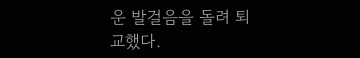운 발걸음을 돌려 퇴교했다.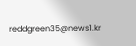reddgreen35@news1.kr